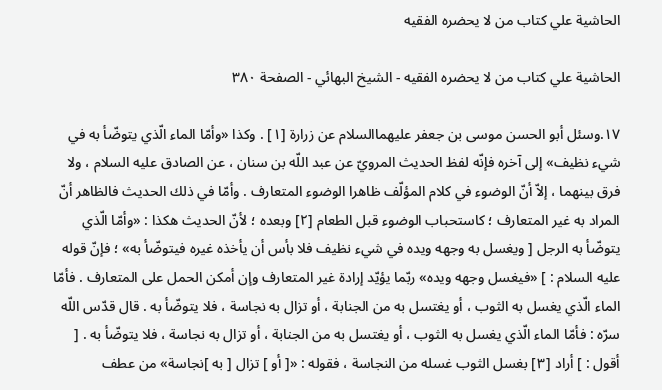الحاشية علي كتاب من لا يحضره الفقيه

الحاشية علي كتاب من لا يحضره الفقيه - الشيخ البهائي - الصفحة ٣٨٠

١٧.وسئل أبو الحسن موسى بن جعفر عليهماالسلام عن زرارة [١] . وكذا «وأمّا الماء الّذي يتوضّأ به في شيء نظيف» إلى آخره فإنّه لفظ الحديث المرويّ عن عبد اللّه بن سنان ، عن الصادق عليه السلام ، ولا فرق بينهما ، إلاّ أنّ الوضوء في كلام المؤلّف ظاهرا الوضوء المتعارف . وأمّا في ذلك الحديث فالظاهر أنّ المراد به غير المتعارف ؛ كاستحباب الوضوء قبل الطعام [٢] وبعده ؛ لأنّ الحديث هكذا : «وأمّا الّذي يتوضّأ به الرجل [ ويغسل به وجهه ويده في شيء نظيف فلا بأس أن يأخذه غيره فيتوضّأ به» ؛ فإنّ قوله عليه السلام : ] «فيغسل وجهه ويده» ربّما يؤيّد إرادة غير المتعارف وإن أمكن الحمل على المتعارف . فأمّا الماء الّذي يغسل به الثوب ، أو يغتسل به من الجنابة ، أو تزال به نجاسة ، فلا يتوضّأ به . قال قدّس اللّه سرّه : فأمّا الماء الّذي يغسل به الثوب ، أو يغتسل به من الجنابة ، أو تزال به نجاسة ، فلا يتوضّأ به . [ أقول : ] أراد [٣] بغسل الثوب غسله من النجاسة ، فقوله : «[ أو ] تزال [ به ]نجاسة» من عطف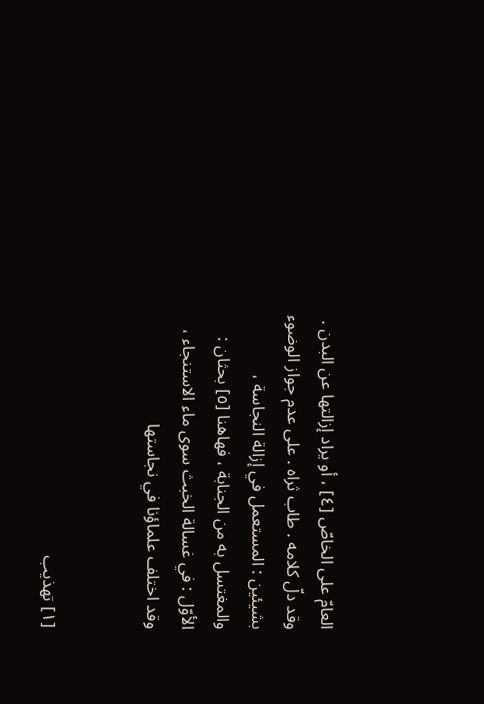العامّ على الخاصّ [٤] ، أو يراد إزالتها عن البدن . وقد دلّ كلامه . طاب ثراه . على عدم جواز الوضوء بشيئين : المستعمل في إزالة النجاسة ، والمغتسل به من الجنابة ، فهاهنا [٥] بحثان : الأوّل : في غسالة الخبث سوى ماء الاستنجاء ، وقد اختلف علماؤنا في نجاستها


[١] تهذيب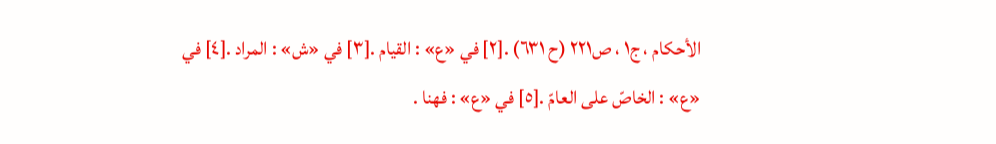الأحكام ، ج١ ، ص٢٢١ (ح ٦٣١) .[٢] في «ع» : القيام .[٣] في «ش» : المراد .[٤] في «ع» : الخاصّ على العامّ .[٥] في «ع» : فهنا .